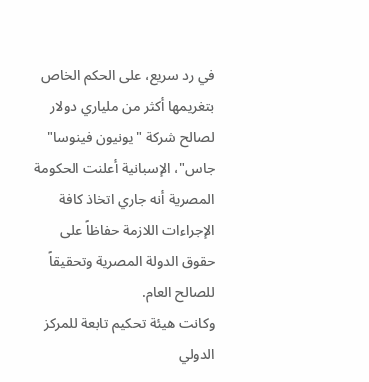في رد سريع، على الحكم الخاص بتغريمها أكثر من ملياري دولار لصالح شركة "يونيون فينوسا" جاس"، الإسبانية أعلنت الحكومة المصرية أنه جاري اتخاذ كافة الإجراءات اللازمة حفاظاً على حقوق الدولة المصرية وتحقيقاً للصالح العام.
وكانت هيئة تحكيم تابعة للمركز الدولي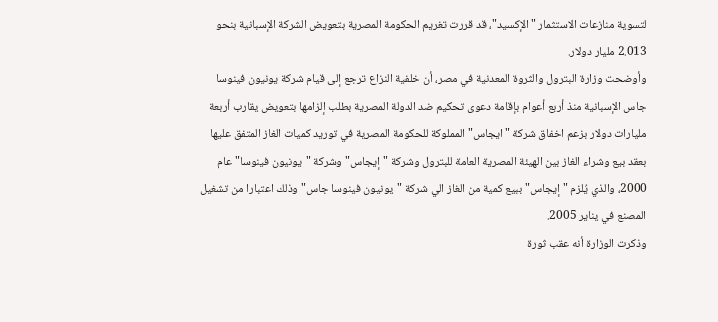لتسوية منازعات الاستثمار "الإكسيد"، قد قررت تغريم الحكومة المصرية بتعويض الشركة الإسبانية بنحو 2.013 مليار دولار.
وأوضحت وزارة البترول والثروة المعدنية في مصر، أن خلفية النزاع ترجع إلى قيام شركة يونيون فينوسا جاس الإسبانية منذ أربع أعوام بإقامة دعوى تحكيم ضد الدولة المصرية بطلب إلزامها بتعويض يقارب أربعة مليارات دولار بزعم اخفاق شركة "ايجاس" المملوكة للحكومة المصرية في توريد كميات الغاز المتفق عليها بعقد بيع وشراء الغاز بين الهيئة المصرية العامة للبترول وشركة "إيجاس" وشركة "يونيون فينوسا" عام 2000، والذي يُلزم "إيجاس" ببيع كمية من الغاز الي شركة "يونيون فينوسا جاس" وذلك اعتبارا من تشغيل المصنع في يناير 2005.
وذكرت الوزارة أنه عقب ثورة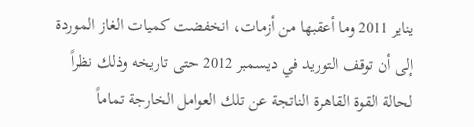يناير 2011 وما أعقبها من أزمات، انخفضت كميات الغاز الموردة إلى أن توقف التوريد في ديسمبر 2012 حتى تاريخه وذلك نظراً لحالة القوة القاهرة الناتجة عن تلك العوامل الخارجة تماماً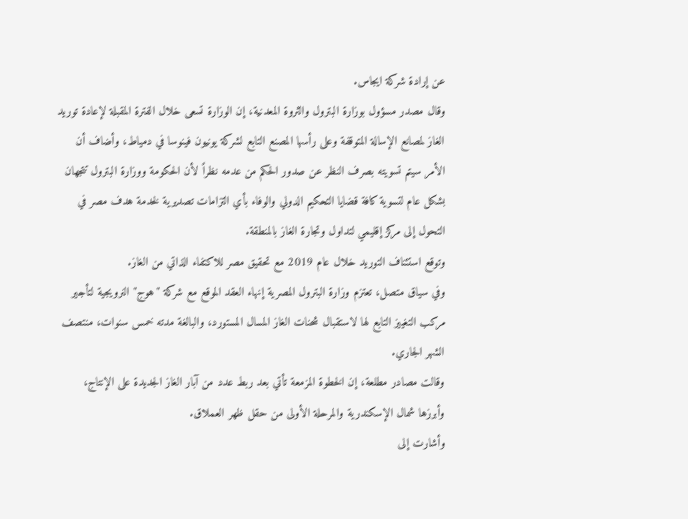عن إرادة شركة ايجاس.
وقال مصدر مسؤول بوزارة البترول والثروة المعدنية، إن الوزارة تسعى خلال الفترة المقبلة لإعادة توريد الغاز لمصانع الإسالة المتوقفة وعلى رأسها المصنع التابع لشركة يونيون فينوسا في دمياط، وأضاف أن الأمر سيتم تسويته بصرف النظر عن صدور الحكم من عدمه نظراً لأن الحكومة ووزارة البترول تتجهان بشكل عام لتسوية كافة قضايا التحكيم الدولي والوفاء بأي التزامات تصديرية لخدمة هدف مصر في التحول إلى مركز إقليمي لتداول وتجارة الغاز بالمنطقة.
وتوقع استئناف التوريد خلال عام 2019 مع تحقيق مصر للاكتفاء الذاتي من الغاز.
وفي سياق متصل، تعتزم وزارة البترول المصرية إنهاء العقد الموقع مع شركة "هوج" النرويجية لتأجير مركب التغييز التابع لها لاستقبال شحنات الغاز المسال المستورد، والبالغة مدته خمس سنوات، منتصف الشهر الجاري.
وقالت مصادر مطلعة، إن الخطوة المزمعة تأتي بعد ربط عدد من آبار الغاز الجديدة على الإنتاج، وأبرزها شمال الإسكندرية والمرحلة الأولى من حقل ظهر العملاق.
وأشارت إلى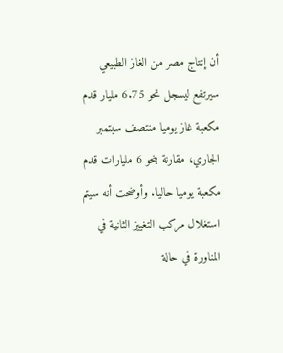أن إنتاج مصر من الغاز الطبيعي سيرتفع ليسجل نحو 6.75 مليار قدم مكعبة غاز يوميا منتصف سبتمبر الجاري، مقارنة بنحو 6 مليارات قدم مكعبة يوميا حاليا. وأوضحت أنه سيتم استغلال مركب التغييز الثانية في المناورة في حالة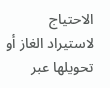الاحتياج لاستيراد الغاز أو تحويلها عبر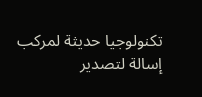تكنولوجيا حديثة لمركب إسالة لتصدير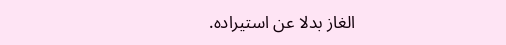الغاز بدلا عن استيراده.